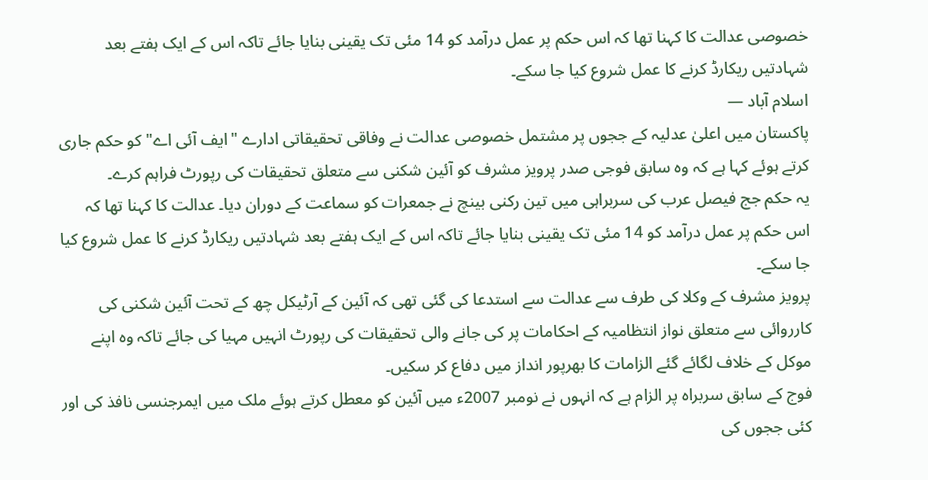خصوصی عدالت کا کہنا تھا کہ اس حکم پر عمل درآمد کو 14 مئی تک یقینی بنایا جائے تاکہ اس کے ایک ہفتے بعد شہادتیں ریکارڈ کرنے کا عمل شروع کیا جا سکے۔
اسلام آباد —
پاکستان میں اعلیٰ عدلیہ کے ججوں پر مشتمل خصوصی عدالت نے وفاقی تحقیقاتی ادارے "ایف آئی اے" کو حکم جاری کرتے ہوئے کہا ہے کہ وہ سابق فوجی صدر پرویز مشرف کو آئین شکنی سے متعلق تحقیقات کی رپورٹ فراہم کرے۔
یہ حکم جج فیصل عرب کی سربراہی میں تین رکنی بینچ نے جمعرات کو سماعت کے دوران دیا۔ عدالت کا کہنا تھا کہ اس حکم پر عمل درآمد کو 14 مئی تک یقینی بنایا جائے تاکہ اس کے ایک ہفتے بعد شہادتیں ریکارڈ کرنے کا عمل شروع کیا جا سکے۔
پرویز مشرف کے وکلا کی طرف سے عدالت سے استدعا کی گئی تھی کہ آئین کے آرٹیکل چھ کے تحت آئین شکنی کی کارروائی سے متعلق نواز انتظامیہ کے احکامات پر کی جانے والی تحقیقات کی رپورٹ انہیں مہیا کی جائے تاکہ وہ اپنے موکل کے خلاف لگائے گئے الزامات کا بھرپور انداز میں دفاع کر سکیں۔
فوج کے سابق سربراہ پر الزام ہے کہ انہوں نے نومبر 2007ء میں آئین کو معطل کرتے ہوئے ملک میں ایمرجنسی نافذ کی اور کئی ججوں کی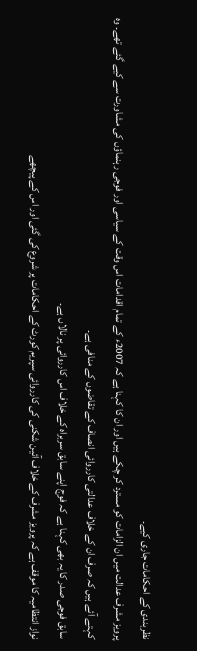نظربندی کے احکامات جاری کیے۔
پرویز مشرف عدالت میں ان الزامات کو مسترد کر چکے ہیں اور ان کا کہنا ہے کہ 2007ء کے تمام اقدامات اس وقت کے سیاسی اور فوجی رہنماؤں کی مشاورت سے کیے گئے تھے۔ وہ کہتے آئے ہیں کہ صرف ان کے خلاف عدالتی کارروائی انصاف کے تقاضوں کے منافی ہے۔
سابق فوجی صدر کا یہ بھی کہنا ہے کہ فوج اپنے سابق سربراہ کے خلاف اس کارروائی پر نالاں ہے۔
نواز انتظامیہ کا موقف ہے کہ پرویز مشرف کے خلاف آئین شکنی کی کارروائی سپریم کورٹ کے احکامات پر شروع کی گئی اور اس کے پیچھے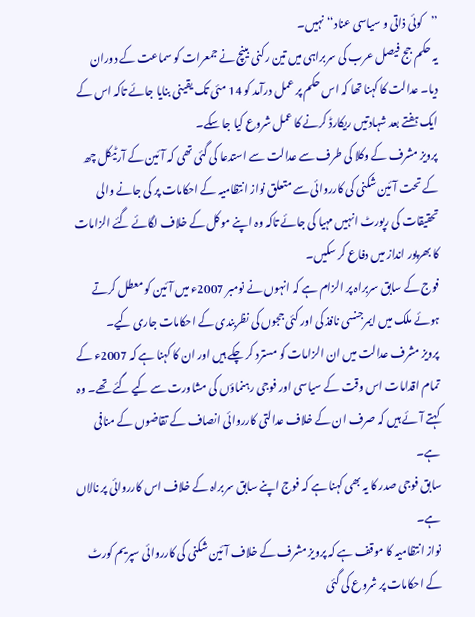’’کوئی ذاتی و سیاسی عناد‘‘ نہیں۔
یہ حکم جج فیصل عرب کی سربراہی میں تین رکنی بینچ نے جمعرات کو سماعت کے دوران دیا۔ عدالت کا کہنا تھا کہ اس حکم پر عمل درآمد کو 14 مئی تک یقینی بنایا جائے تاکہ اس کے ایک ہفتے بعد شہادتیں ریکارڈ کرنے کا عمل شروع کیا جا سکے۔
پرویز مشرف کے وکلا کی طرف سے عدالت سے استدعا کی گئی تھی کہ آئین کے آرٹیکل چھ کے تحت آئین شکنی کی کارروائی سے متعلق نواز انتظامیہ کے احکامات پر کی جانے والی تحقیقات کی رپورٹ انہیں مہیا کی جائے تاکہ وہ اپنے موکل کے خلاف لگائے گئے الزامات کا بھرپور انداز میں دفاع کر سکیں۔
فوج کے سابق سربراہ پر الزام ہے کہ انہوں نے نومبر 2007ء میں آئین کو معطل کرتے ہوئے ملک میں ایمرجنسی نافذ کی اور کئی ججوں کی نظربندی کے احکامات جاری کیے۔
پرویز مشرف عدالت میں ان الزامات کو مسترد کر چکے ہیں اور ان کا کہنا ہے کہ 2007ء کے تمام اقدامات اس وقت کے سیاسی اور فوجی رہنماؤں کی مشاورت سے کیے گئے تھے۔ وہ کہتے آئے ہیں کہ صرف ان کے خلاف عدالتی کارروائی انصاف کے تقاضوں کے منافی ہے۔
سابق فوجی صدر کا یہ بھی کہنا ہے کہ فوج اپنے سابق سربراہ کے خلاف اس کارروائی پر نالاں ہے۔
نواز انتظامیہ کا موقف ہے کہ پرویز مشرف کے خلاف آئین شکنی کی کارروائی سپریم کورٹ کے احکامات پر شروع کی گئی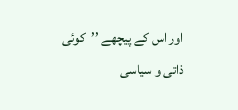اور اس کے پیچھے ’’کوئی ذاتی و سیاسی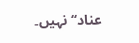عناد‘‘ نہیں۔